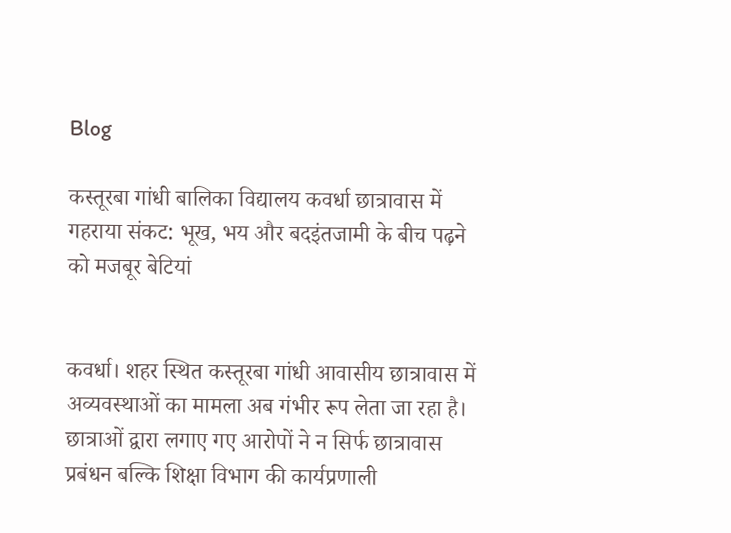Blog

कस्तूरबा गांधी बालिका विद्यालय कवर्धा छात्रावास में गहराया संकट: भूख, भय और बदइंतजामी के बीच पढ़ने को मजबूर बेटियां


कवर्धा। शहर स्थित कस्तूरबा गांधी आवासीय छात्रावास में अव्यवस्थाओं का मामला अब गंभीर रूप लेता जा रहा है। छात्राओं द्वारा लगाए गए आरोपों ने न सिर्फ छात्रावास प्रबंधन बल्कि शिक्षा विभाग की कार्यप्रणाली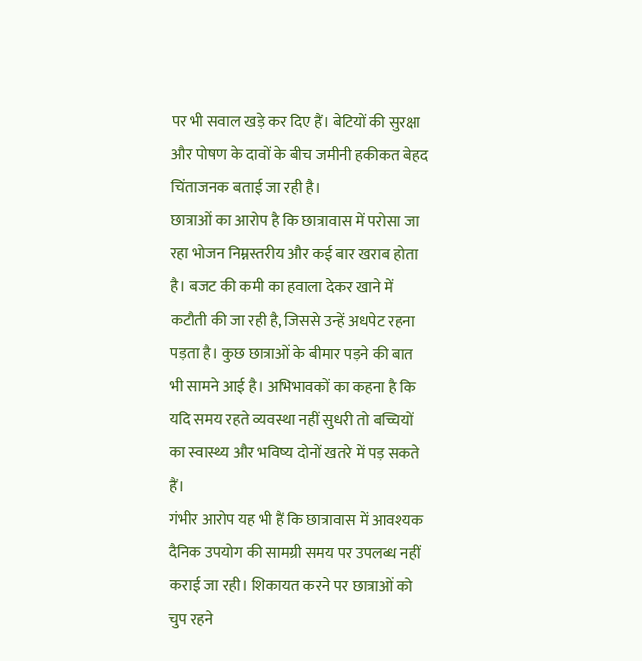पर भी सवाल खड़े कर दिए हैं। बेटियों की सुरक्षा और पोषण के दावों के बीच जमीनी हकीकत बेहद चिंताजनक बताई जा रही है।
छात्राओं का आरोप है कि छात्रावास में परोसा जा रहा भोजन निम्नस्तरीय और कई बार खराब होता है। बजट की कमी का हवाला देकर खाने में कटौती की जा रही है, जिससे उन्हें अधपेट रहना पड़ता है। कुछ छात्राओं के बीमार पड़ने की बात भी सामने आई है। अभिभावकों का कहना है कि यदि समय रहते व्यवस्था नहीं सुधरी तो बच्चियों का स्वास्थ्य और भविष्य दोनों खतरे में पड़ सकते हैं।
गंभीर आरोप यह भी हैं कि छात्रावास में आवश्यक दैनिक उपयोग की सामग्री समय पर उपलब्ध नहीं कराई जा रही। शिकायत करने पर छात्राओं को चुप रहने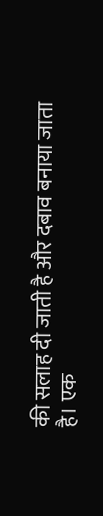की सलाह दी जाती है और दबाव बनाया जाता है। एक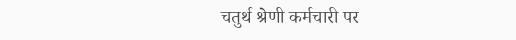चतुर्थ श्रेणी कर्मचारी पर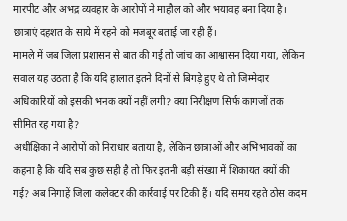मारपीट और अभद्र व्यवहार के आरोपों ने माहौल को और भयावह बना दिया है। छात्राएं दहशत के साये में रहने को मजबूर बताई जा रही हैं।
मामले में जब जिला प्रशासन से बात की गई तो जांच का आश्वासन दिया गया, लेकिन सवाल यह उठता है कि यदि हालात इतने दिनों से बिगड़े हुए थे तो जिम्मेदार अधिकारियों को इसकी भनक क्यों नहीं लगी? क्या निरीक्षण सिर्फ कागजों तक सीमित रह गया है?
अधीक्षिका ने आरोपों को निराधार बताया है, लेकिन छात्राओं और अभिभावकों का कहना है कि यदि सब कुछ सही है तो फिर इतनी बड़ी संख्या में शिकायत क्यों की गई? अब निगाहें जिला कलेक्टर की कार्रवाई पर टिकी हैं। यदि समय रहते ठोस कदम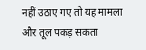नहीं उठाए गए तो यह मामला और तूल पकड़ सकता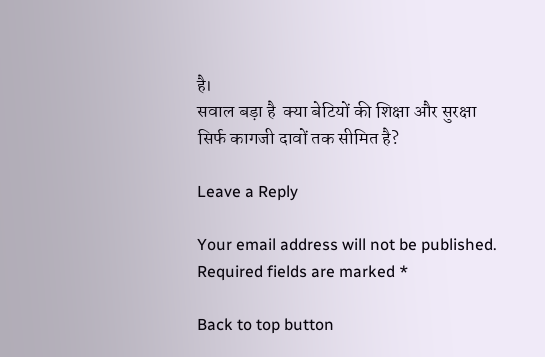है।
सवाल बड़ा है  क्या बेटियों की शिक्षा और सुरक्षा सिर्फ कागजी दावों तक सीमित है?

Leave a Reply

Your email address will not be published. Required fields are marked *

Back to top button